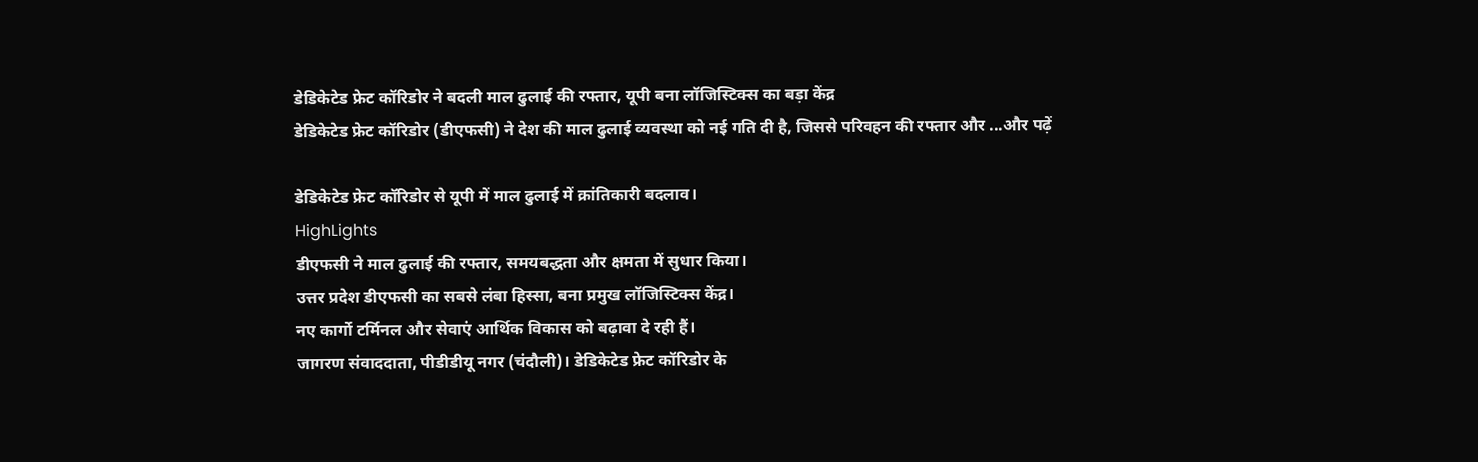डेडिकेटेड फ्रेट कॉरिडोर ने बदली माल ढुलाई की रफ्तार, यूपी बना लॉजिस्टिक्स का बड़ा केंद्र
डेडिकेटेड फ्रेट कॉरिडोर (डीएफसी) ने देश की माल ढुलाई व्यवस्था को नई गति दी है, जिससे परिवहन की रफ्तार और ...और पढ़ें

डेडिकेटेड फ्रेट कॉरिडोर से यूपी में माल ढुलाई में क्रांतिकारी बदलाव।
HighLights
डीएफसी ने माल ढुलाई की रफ्तार, समयबद्धता और क्षमता में सुधार किया।
उत्तर प्रदेश डीएफसी का सबसे लंबा हिस्सा, बना प्रमुख लॉजिस्टिक्स केंद्र।
नए कार्गो टर्मिनल और सेवाएं आर्थिक विकास को बढ़ावा दे रही हैं।
जागरण संवाददाता, पीडीडीयू नगर (चंदौली)। डेडिकेटेड फ्रेट कॉरिडोर के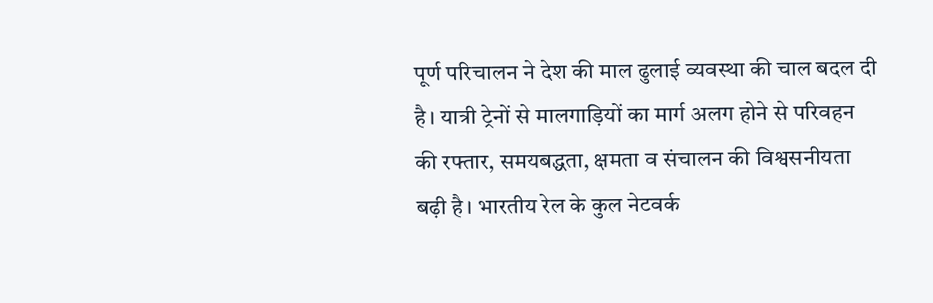पूर्ण परिचालन ने देश की माल ढुलाई व्यवस्था की चाल बदल दी है। यात्री ट्रेनों से मालगाड़ियों का मार्ग अलग होने से परिवहन की रफ्तार, समयबद्धता, क्षमता व संचालन की विश्वसनीयता बढ़ी है। भारतीय रेल के कुल नेटवर्क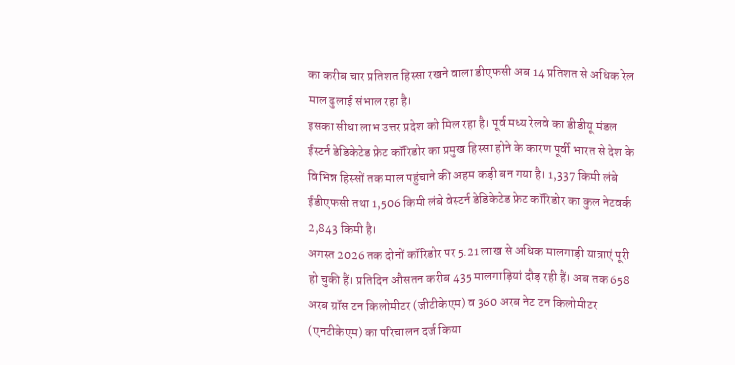का करीब चार प्रतिशत हिस्सा रखने वाला डीएफसी अब 14 प्रतिशत से अधिक रेल माल ढुलाई संभाल रहा है।
इसका सीधा लाभ उत्तर प्रदेश को मिल रहा है। पूर्व मध्य रेलवे का डीडीयू मंडल ईस्टर्न डेडिकेटेड फ्रेट कॉरिडोर का प्रमुख हिस्सा होने के कारण पूर्वी भारत से देश के विभिन्न हिस्सों तक माल पहुंचाने की अहम कड़ी बन गया है। 1,337 किमी लंबे ईडीएफसी तथा 1,506 किमी लंबे वेस्टर्न डेडिकेटेड फ्रेट कॉरिडोर का कुल नेटवर्क 2,843 किमी है।
अगस्त 2026 तक दोनों कॉरिडोर पर 5.21 लाख से अधिक मालगाड़ी यात्राएं पूरी हो चुकी हैं। प्रतिदिन औसतन करीब 435 मालगाड़ियां दौड़ रही हैं। अब तक 658 अरब ग्रॉस टन किलोमीटर (जीटीकेएम) व 360 अरब नेट टन किलोमीटर (एनटीकेएम) का परिचालन दर्ज किया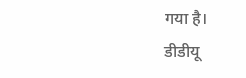गया है।
डीडीयू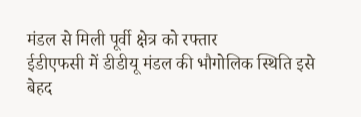मंडल से मिली पूर्वी क्षेत्र को रफ्तार
ईडीएफसी में डीडीयू मंडल की भौगोलिक स्थिति इसे बेहद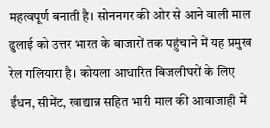महत्वपूर्ण बनाती है। सोननगर की ओर से आने वाली माल ढुलाई को उत्तर भारत के बाजारों तक पहुंचाने में यह प्रमुख रेल गलियारा है। कोयला आधारित बिजलीघरों के लिए ईंधन, सीमेंट, खाद्यान्न सहित भारी माल की आवाजाही में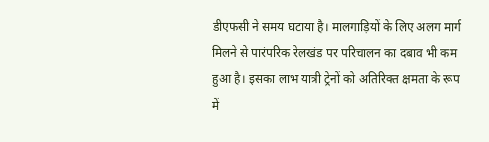डीएफसी ने समय घटाया है। मालगाड़ियों के लिए अलग मार्ग मिलने से पारंपरिक रेलखंड पर परिचालन का दबाव भी कम हुआ है। इसका लाभ यात्री ट्रेनों को अतिरिक्त क्षमता के रूप में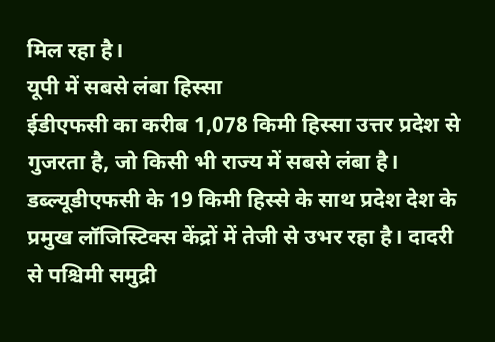मिल रहा है।
यूपी में सबसे लंबा हिस्सा
ईडीएफसी का करीब 1,078 किमी हिस्सा उत्तर प्रदेश से गुजरता है, जो किसी भी राज्य में सबसे लंबा है। डब्ल्यूडीएफसी के 19 किमी हिस्से के साथ प्रदेश देश के प्रमुख लॉजिस्टिक्स केंद्रों में तेजी से उभर रहा है। दादरी से पश्चिमी समुद्री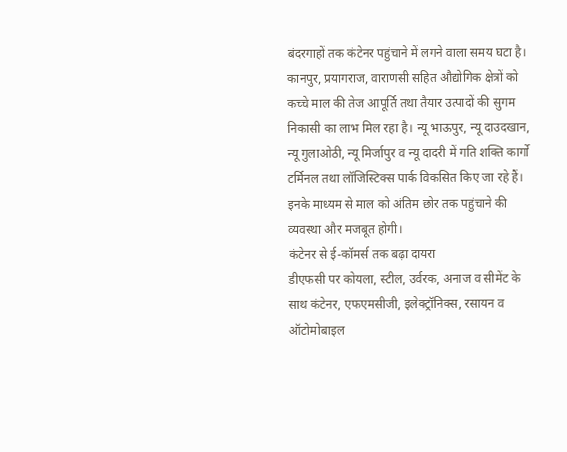बंदरगाहों तक कंटेनर पहुंचाने में लगने वाला समय घटा है। कानपुर, प्रयागराज, वाराणसी सहित औद्योगिक क्षेत्रों को कच्चे माल की तेज आपूर्ति तथा तैयार उत्पादों की सुगम निकासी का लाभ मिल रहा है। न्यू भाऊपुर, न्यू दाउदखान, न्यू गुलाओठी, न्यू मिर्जापुर व न्यू दादरी में गति शक्ति कार्गो टर्मिनल तथा लॉजिस्टिक्स पार्क विकसित किए जा रहे हैं। इनके माध्यम से माल को अंतिम छोर तक पहुंचाने की व्यवस्था और मजबूत होगी।
कंटेनर से ई-कॉमर्स तक बढ़ा दायरा
डीएफसी पर कोयला, स्टील, उर्वरक, अनाज व सीमेंट के साथ कंटेनर, एफएमसीजी, इलेक्ट्रॉनिक्स, रसायन व ऑटोमोबाइल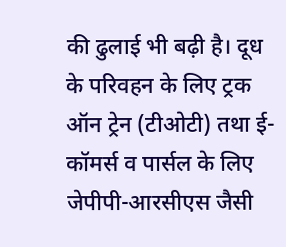की ढुलाई भी बढ़ी है। दूध के परिवहन के लिए ट्रक ऑन ट्रेन (टीओटी) तथा ई-कॉमर्स व पार्सल के लिए जेपीपी-आरसीएस जैसी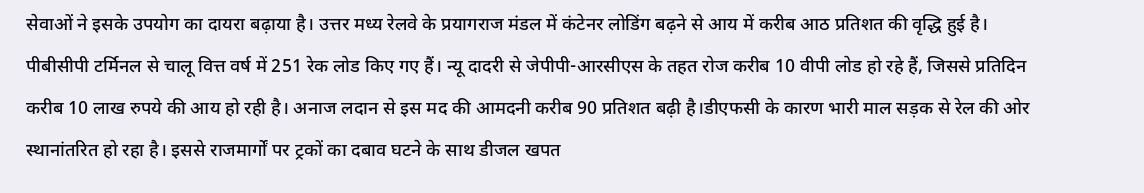सेवाओं ने इसके उपयोग का दायरा बढ़ाया है। उत्तर मध्य रेलवे के प्रयागराज मंडल में कंटेनर लोडिंग बढ़ने से आय में करीब आठ प्रतिशत की वृद्धि हुई है।
पीबीसीपी टर्मिनल से चालू वित्त वर्ष में 251 रेक लोड किए गए हैं। न्यू दादरी से जेपीपी-आरसीएस के तहत रोज करीब 10 वीपी लोड हो रहे हैं, जिससे प्रतिदिन करीब 10 लाख रुपये की आय हो रही है। अनाज लदान से इस मद की आमदनी करीब 90 प्रतिशत बढ़ी है।डीएफसी के कारण भारी माल सड़क से रेल की ओर स्थानांतरित हो रहा है। इससे राजमार्गों पर ट्रकों का दबाव घटने के साथ डीजल खपत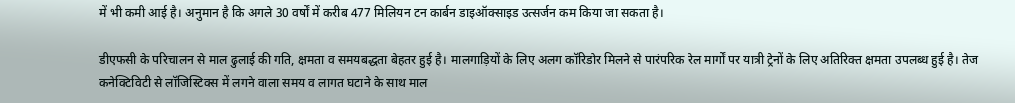में भी कमी आई है। अनुमान है कि अगले 30 वर्षों में करीब 477 मिलियन टन कार्बन डाइऑक्साइड उत्सर्जन कम किया जा सकता है।

डीएफसी के परिचालन से माल ढुलाई की गति, क्षमता व समयबद्धता बेहतर हुई है। मालगाड़ियों के लिए अलग कॉरिडोर मिलने से पारंपरिक रेल मार्गों पर यात्री ट्रेनों के लिए अतिरिक्त क्षमता उपलब्ध हुई है। तेज कनेक्टिविटी से लॉजिस्टिक्स में लगने वाला समय व लागत घटाने के साथ माल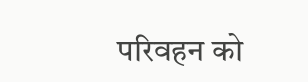परिवहन को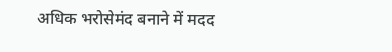अधिक भरोसेमंद बनाने में मदद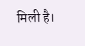मिली है।